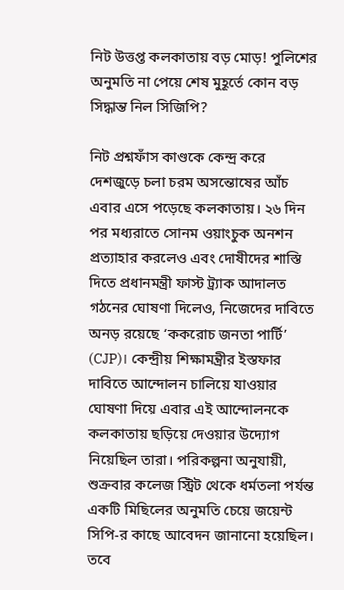নিট উত্তপ্ত কলকাতায় বড় মোড়! পুলিশের অনুমতি না পেয়ে শেষ মুহূর্তে কোন বড় সিদ্ধান্ত নিল সিজিপি?

নিট প্রশ্নফাঁস কাণ্ডকে কেন্দ্র করে দেশজুড়ে চলা চরম অসন্তোষের আঁচ এবার এসে পড়েছে কলকাতায়। ২৬ দিন পর মধ্যরাতে সোনম ওয়াংচুক অনশন প্রত্যাহার করলেও এবং দোষীদের শাস্তি দিতে প্রধানমন্ত্রী ফাস্ট ট্র্যাক আদালত গঠনের ঘোষণা দিলেও, নিজেদের দাবিতে অনড় রয়েছে ‘ককরোচ জনতা পার্টি’ (CJP)। কেন্দ্রীয় শিক্ষামন্ত্রীর ইস্তফার দাবিতে আন্দোলন চালিয়ে যাওয়ার ঘোষণা দিয়ে এবার এই আন্দোলনকে কলকাতায় ছড়িয়ে দেওয়ার উদ্যোগ নিয়েছিল তারা। পরিকল্পনা অনুযায়ী, শুক্রবার কলেজ স্ট্রিট থেকে ধর্মতলা পর্যন্ত একটি মিছিলের অনুমতি চেয়ে জয়েন্ট সিপি-র কাছে আবেদন জানানো হয়েছিল। তবে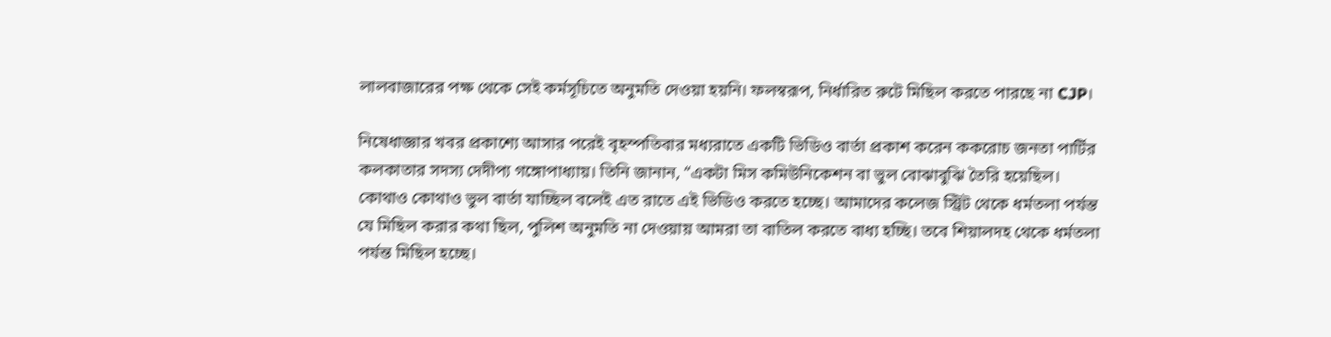লালবাজারের পক্ষ থেকে সেই কর্মসূচিতে অনুমতি দেওয়া হয়নি। ফলস্বরূপ, নির্ধারিত রুটে মিছিল করতে পারছে না CJP।

নিষেধাজ্ঞার খবর প্রকাশ্যে আসার পরেই বৃহস্পতিবার মধ্যরাতে একটি ভিডিও বার্তা প্রকাশ করেন ককরোচ জনতা পার্টির কলকাতার সদস্য দেদীপ্য গঙ্গোপাধ্যায়। তিনি জানান, “একটা মিস কমিউনিকেশন বা ভুল বোঝাবুঝি তৈরি হয়েছিল। কোথাও কোথাও ভুল বার্তা যাচ্ছিল বলেই এত রাতে এই ভিডিও করতে হচ্ছে। আমাদের কলেজ স্ট্রিট থেকে ধর্মতলা পর্যন্ত যে মিছিল করার কথা ছিল, পুলিশ অনুমতি না দেওয়ায় আমরা তা বাতিল করতে বাধ্য হচ্ছি। তবে শিয়ালদহ থেকে ধর্মতলা পর্যন্ত মিছিল হচ্ছে।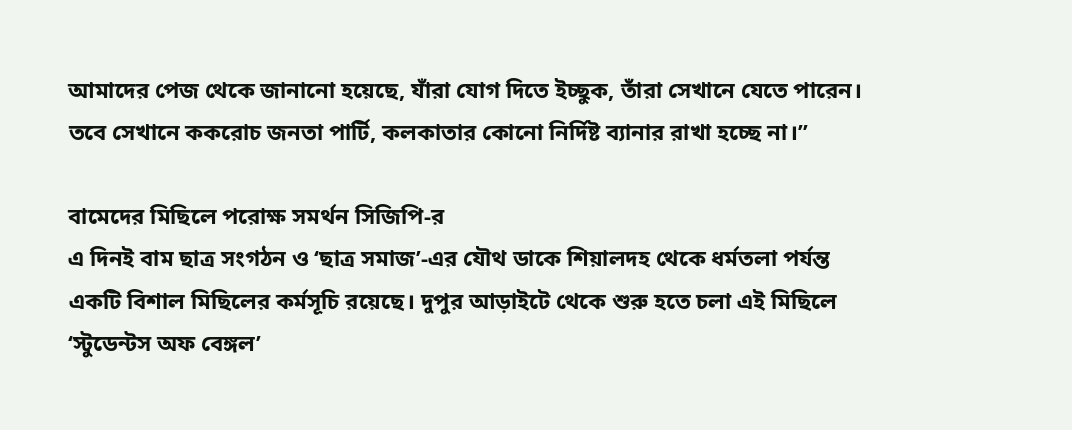আমাদের পেজ থেকে জানানো হয়েছে, যাঁরা যোগ দিতে ইচ্ছুক, তাঁরা সেখানে যেতে পারেন। তবে সেখানে ককরোচ জনতা পার্টি, কলকাতার কোনো নির্দিষ্ট ব্যানার রাখা হচ্ছে না।”

বামেদের মিছিলে পরোক্ষ সমর্থন সিজিপি-র
এ দিনই বাম ছাত্র সংগঠন ও ‘ছাত্র সমাজ’-এর যৌথ ডাকে শিয়ালদহ থেকে ধর্মতলা পর্যন্ত একটি বিশাল মিছিলের কর্মসূচি রয়েছে। দুপুর আড়াইটে থেকে শুরু হতে চলা এই মিছিলে ‘স্টুডেন্টস অফ বেঙ্গল’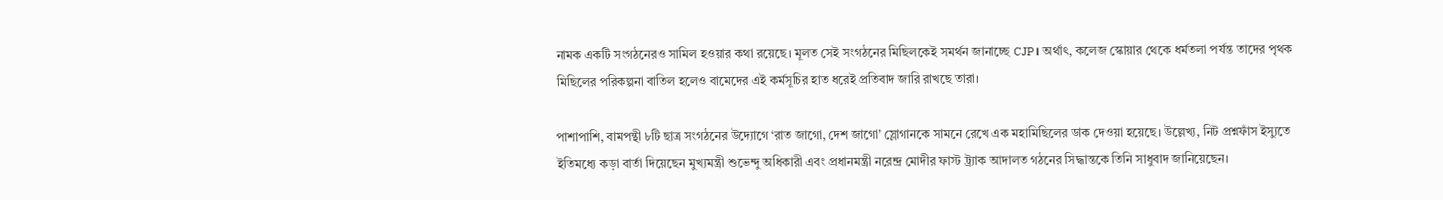নামক একটি সংগঠনেরও সামিল হওয়ার কথা রয়েছে। মূলত সেই সংগঠনের মিছিলকেই সমর্থন জানাচ্ছে CJP। অর্থাৎ, কলেজ স্কোয়ার থেকে ধর্মতলা পর্যন্ত তাদের পৃথক মিছিলের পরিকল্পনা বাতিল হলেও বামেদের এই কর্মসূচির হাত ধরেই প্রতিবাদ জারি রাখছে তারা।

পাশাপাশি, বামপন্থী ৮টি ছাত্র সংগঠনের উদ্যোগে ‘রাত জাগো, দেশ জাগো’ স্লোগানকে সামনে রেখে এক মহামিছিলের ডাক দেওয়া হয়েছে। উল্লেখ্য, নিট প্রশ্নফাঁস ইস্যুতে ইতিমধ্যে কড়া বার্তা দিয়েছেন মুখ্যমন্ত্রী শুভেন্দু অধিকারী এবং প্রধানমন্ত্রী নরেন্দ্র মোদীর ফাস্ট ট্র্যাক আদালত গঠনের সিদ্ধান্তকে তিনি সাধুবাদ জানিয়েছেন।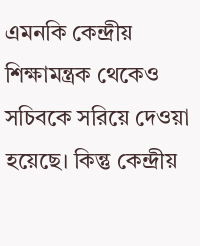এমনকি কেন্দ্রীয় শিক্ষামন্ত্রক থেকেও সচিবকে সরিয়ে দেওয়া হয়েছে। কিন্তু কেন্দ্রীয়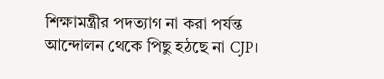শিক্ষামন্ত্রীর পদত্যাগ না করা পর্যন্ত আন্দোলন থেকে পিছু হঠছে না CJP।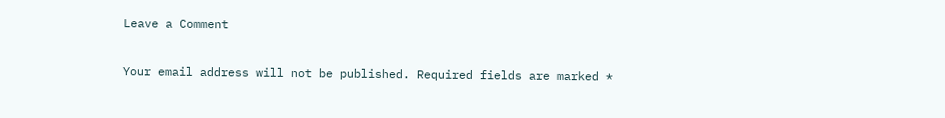Leave a Comment

Your email address will not be published. Required fields are marked *